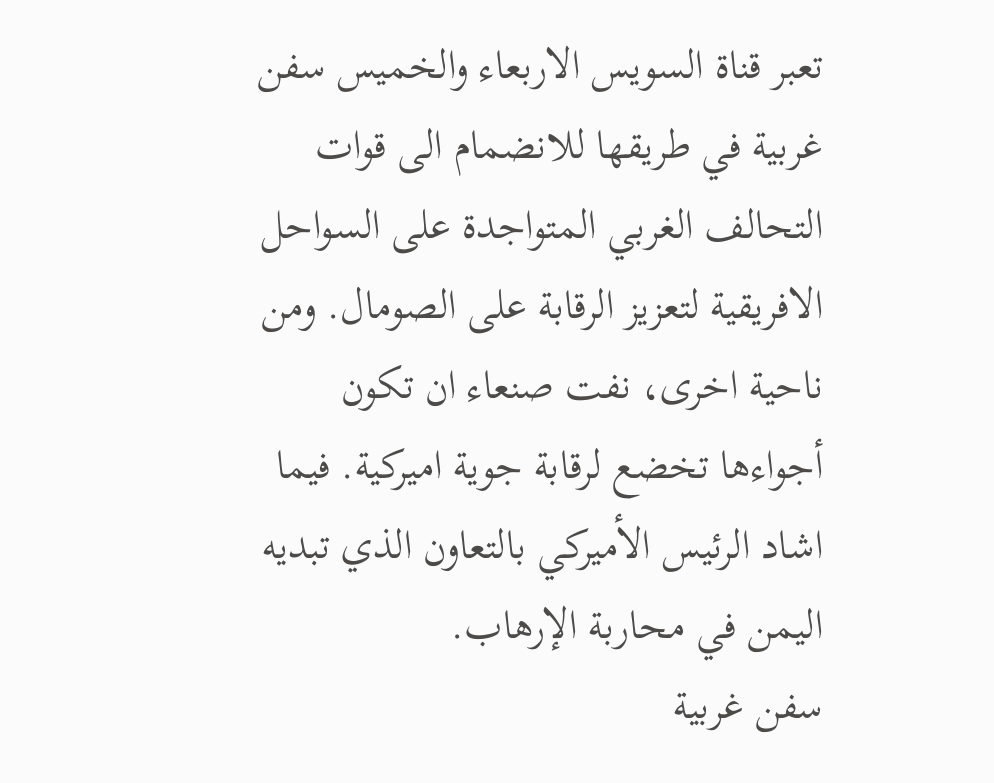تعبر قناة السويس الاربعاء والخميس سفن غربية في طريقها للانضمام الى قوات التحالف الغربي المتواجدة على السواحل الافريقية لتعزيز الرقابة على الصومال. ومن ناحية اخرى، نفت صنعاء ان تكون أجواءها تخضع لرقابة جوية اميركية. فيما اشاد الرئيس الأميركي بالتعاون الذي تبديه اليمن في محاربة الإرهاب.
سفن غربية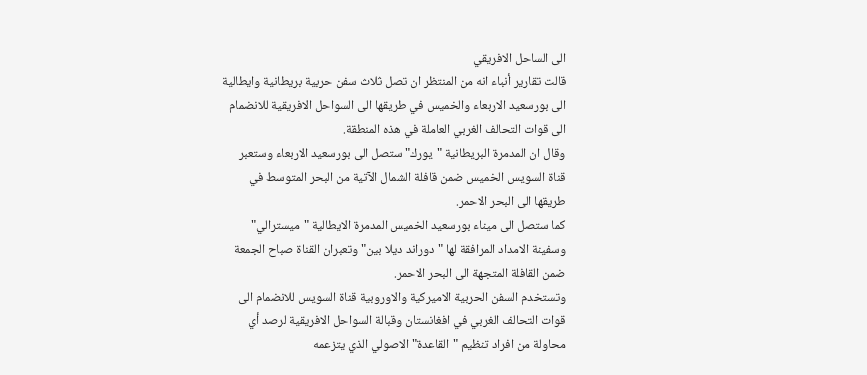الى الساحل الافريقي
قالت تقارير أنباء انه من المنتظر ان تصل ثلاث سفن حربية بريطانية وايطالية الى بورسعيد الاربعاء والخميس في طريقها الى السواحل الافريقية للانضمام الى قوات التحالف الغربي العاملة في هذه المنطقة.
وقال ان المدمرة البريطانية "يورك" ستصل الى بورسعيد الاربعاء وستعبر قناة السويس الخميس ضمن قافلة الشمال الآتية من البحر المتوسط في طريقها الى البحر الاحمر.
كما ستصل الى ميناء بورسعيد الخميس المدمرة الايطالية "ميسترالي" وسفينة الامداد المرافقة لها "دوراند ديلا بين" وتعبران القناة صباح الجمعة ضمن القافلة المتجهة الى البحر الاحمر.
وتستخدم السفن الحربية الاميركية والاوروبية قناة السويس للانضمام الى قوات التحالف الغربي في افغانستان وقبالة السواحل الافريقية لرصد أي محاولة من افراد تنظيم "القاعدة" الاصولي الذي يتزعمه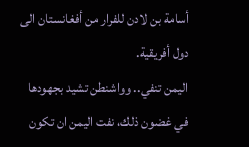أسامة بن لادن للفرار من أفغانستان الى دول أفريقية.
اليمن تنفي.. وواشنطن تشيد بجهودها
في غضون ذلك، نفت اليمن ان تكون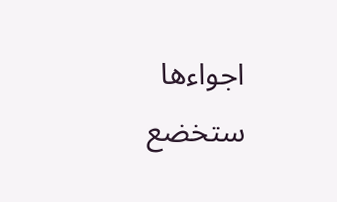اجواءها ستخضع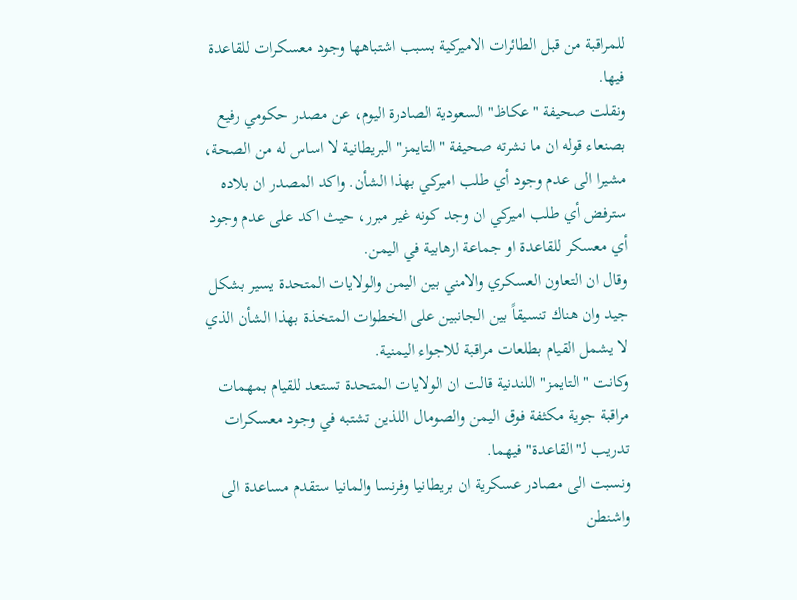للمراقبة من قبل الطائرات الاميركية بسبب اشتباهها وجود معسكرات للقاعدة فيها.
ونقلت صحيفة "عكاظ" السعودية الصادرة اليوم، عن مصدر حكومي رفيع بصنعاء قوله ان ما نشرته صحيفة "التايمز" البريطانية لا اساس له من الصحة، مشيرا الى عدم وجود أي طلب اميركي بهذا الشأن. واكد المصدر ان بلاده سترفض أي طلب اميركي ان وجد كونه غير مبرر، حيث اكد على عدم وجود أي معسكر للقاعدة او جماعة ارهابية في اليمن.
وقال ان التعاون العسكري والامني بين اليمن والولايات المتحدة يسير بشكل جيد وان هناك تنسيقاً بين الجانبين على الخطوات المتخذة بهذا الشأن الذي لا يشمل القيام بطلعات مراقبة للاجواء اليمنية.
وكانت "التايمز" اللندنية قالت ان الولايات المتحدة تستعد للقيام بمهمات مراقبة جوية مكثفة فوق اليمن والصومال اللذين تشتبه في وجود معسكرات تدريب لـ"القاعدة" فيهما.
ونسبت الى مصادر عسكرية ان بريطانيا وفرنسا والمانيا ستقدم مساعدة الى واشنطن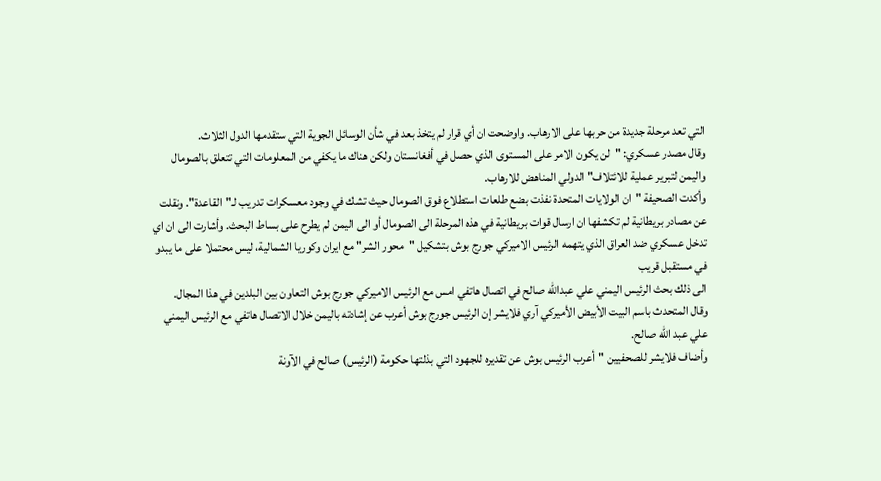التي تعد مرحلة جديدة من حربها على الارهاب. واوضحت ان أي قرار لم يتخذ بعد في شأن الوسائل الجوية التي ستقدمها الدول الثلاث.
وقال مصدر عسكري: "لن يكون الامر على المستوى الذي حصل في أفغانستان ولكن هناك ما يكفي من المعلومات التي تتعلق بالصومال واليمن لتبرير عملية للائتلاف" الدولي المناهض للارهاب.
وأكدت الصحيفة "ان الولايات المتحدة نفذت بضع طلعات استطلاع فوق الصومال حيث تشك في وجود معسكرات تدريب لـ"القاعدة". ونقلت عن مصادر بريطانية لم تكشفها ان ارسال قوات بريطانية في هذه المرحلة الى الصومال أو الى اليمن لم يطرح على بساط البحث. وأشارت الى ان اي تدخل عسكري ضد العراق الذي يتهمه الرئيس الاميركي جورج بوش بتشكيل "محور الشر" مع ايران وكوريا الشمالية، ليس محتملا على ما يبدو في مستقبل قريب
الى ذلك بحث الرئيس اليمني علي عبدالله صالح في اتصال هاتفي امس مع الرئيس الاميركي جورج بوش التعاون بين البلدين في هذا المجال.
وقال المتحدث باسم البيت الأبيض الأميركي آري فلايشر إن الرئيس جورج بوش أعرب عن إشادته باليمن خلال الاتصال هاتفي مع الرئيس اليمني علي عبد الله صالح.
وأضاف فلايشر للصحفيين "أعرب الرئيس بوش عن تقديره للجهود التي بذلتها حكومة (الرئيس) صالح في الآونة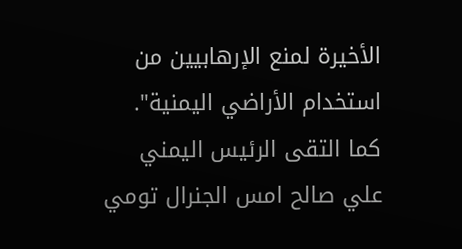الأخيرة لمنع الإرهابيين من استخدام الأراضي اليمنية".
كما التقى الرئيس اليمني علي صالح امس الجنرال تومي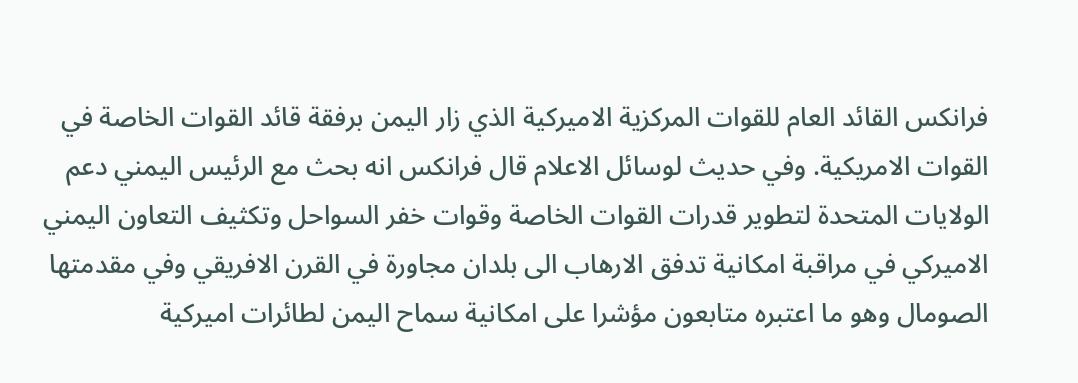فرانكس القائد العام للقوات المركزية الاميركية الذي زار اليمن برفقة قائد القوات الخاصة في القوات الامريكية. وفي حديث لوسائل الاعلام قال فرانكس انه بحث مع الرئيس اليمني دعم الولايات المتحدة لتطوير قدرات القوات الخاصة وقوات خفر السواحل وتكثيف التعاون اليمني الاميركي في مراقبة امكانية تدفق الارهاب الى بلدان مجاورة في القرن الافريقي وفي مقدمتها الصومال وهو ما اعتبره متابعون مؤشرا على امكانية سماح اليمن لطائرات اميركية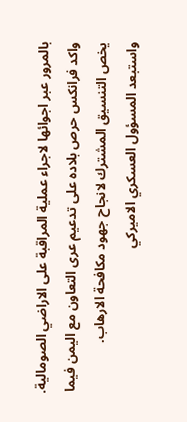بالمرور عبر اجوائها لاجراء عملية المراقبة على الاراضي الصومالية.
واكد فرانكس حرص بلاده على تدعيم عرى التعاون مع اليمن فيما يخص التنسيق المشترك لانجاح جهود مكافحة الارهاب.
واستبعد المسؤول العسكري الاميركي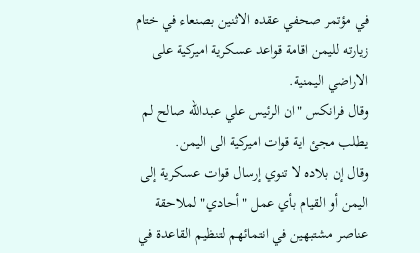في مؤتمر صحفي عقده الاثنين بصنعاء في ختام زيارته لليمن اقامة قواعد عسكرية اميركية على الاراضي اليمنية.
وقال فرانكس "ان الرئيس علي عبدالله صالح لم يطلب مجئ اية قوات اميركية الى اليمن.
وقال إن بلاده لا تنوي إرسال قوات عسكرية إلى اليمن أو القيام بأي عمل "أحادي" لملاحقة عناصر مشتبهين في انتمائهم لتنظيم القاعدة في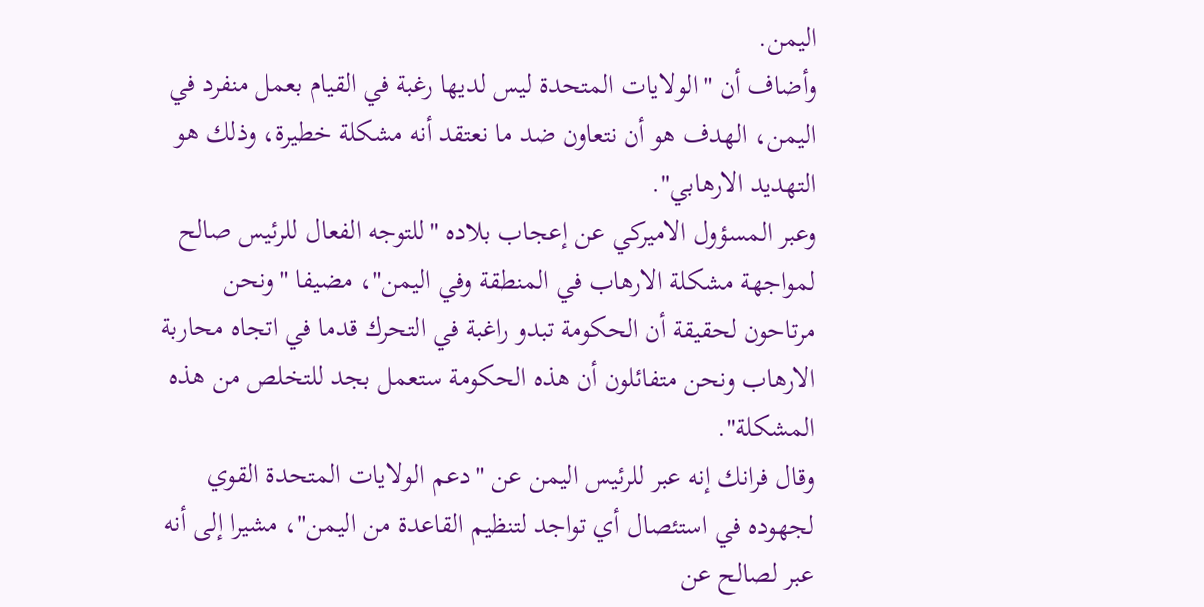اليمن.
وأضاف أن "الولايات المتحدة ليس لديها رغبة في القيام بعمل منفرد في اليمن، الهدف هو أن نتعاون ضد ما نعتقد أنه مشكلة خطيرة، وذلك هو التهديد الارهابي".
وعبر المسؤول الاميركي عن إعجاب بلاده "للتوجه الفعال للرئيس صالح لمواجهة مشكلة الارهاب في المنطقة وفي اليمن"، مضيفا "ونحن مرتاحون لحقيقة أن الحكومة تبدو راغبة في التحرك قدما في اتجاه محاربة الارهاب ونحن متفائلون أن هذه الحكومة ستعمل بجد للتخلص من هذه المشكلة".
وقال فرانك إنه عبر للرئيس اليمن عن "دعم الولايات المتحدة القوي لجهوده في استئصال أي تواجد لتنظيم القاعدة من اليمن"، مشيرا إلى أنه عبر لصالح عن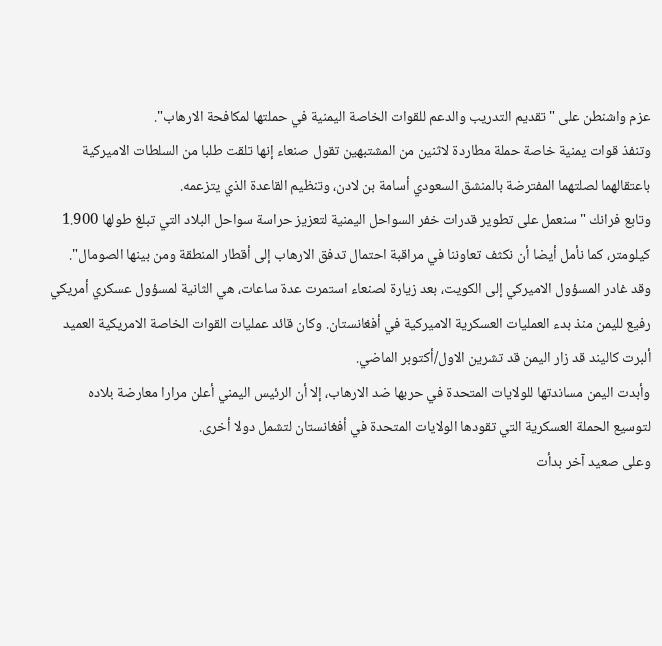عزم واشنطن على "تقديم التدريب والدعم للقوات الخاصة اليمنية في حملتها لمكافحة الارهاب".
وتنفذ قوات يمنية خاصة حملة مطاردة لاثنين من المشتبهين تقول صنعاء إنها تلقت طلبا من السلطات الاميركية باعتقالهما لصلتهما المفترضة بالمنشق السعودي أسامة بن لادن، وتنظيم القاعدة الذي يتزعمه.
وتابع فرانك "سنعمل على تطوير قدرات خفر السواحل اليمنية لتعزيز حراسة سواحل البلاد التي تبلغ طولها 1.900 كيلومتر، كما نأمل أيضا أن نكثف تعاوننا في مراقبة احتمال تدفق الارهاب إلى أقطار المنطقة ومن بينها الصومال".
وقد غادر المسؤول الاميركي إلى الكويت، بعد زيارة لصنعاء استمرت عدة ساعات، هي الثانية لمسؤول عسكري أمريكي رفيع لليمن منذ بدء العمليات العسكرية الاميركية في أفغانستان. وكان قائد عمليات القوات الخاصة الامريكية العميد ألبرت كاليند قد زار اليمن قد تشرين الاول/أكتوبر الماضي.
وأبدت اليمن مساندتها للولايات المتحدة في حربها ضد الارهاب، إلا أن الرئيس اليمني أعلن مرارا معارضة بلاده لتوسيع الحملة العسكرية التي تقودها الولايات المتحدة في أفغانستان لتشمل دولا أخرى.
وعلى صعيد آخر بدأت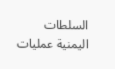السلطات اليمنية عمليات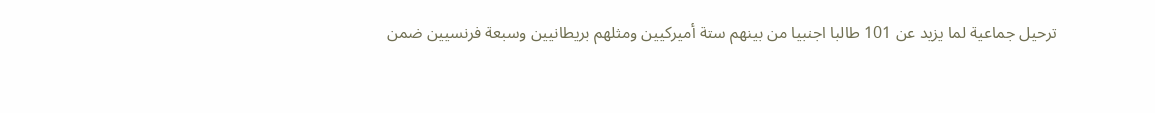ترحيل جماعية لما يزيد عن 101 طالبا اجنبيا من بينهم ستة أميركيين ومثلهم بريطانيين وسبعة فرنسيين ضمن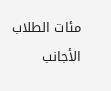مئات الطلاب الأجانب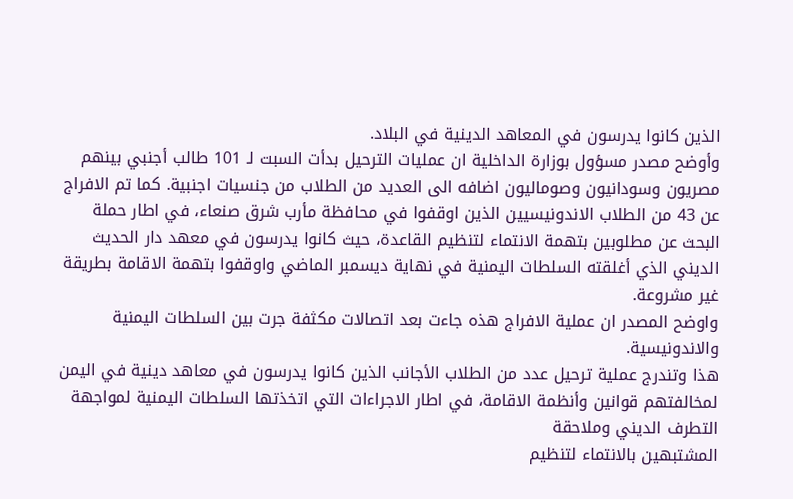الذين كانوا يدرسون في المعاهد الدينية في البلاد.
وأوضح مصدر مسؤول بوزارة الداخلية ان عمليات الترحيل بدأت السبت لـ 101 طالب أجنبي بينهم مصريون وسودانيون وصوماليون اضافه الى العديد من الطلاب من جنسيات اجنبية. كما تم الافراج عن 43 من الطلاب الاندونيسيين الذين اوقفوا في محافظة مأرب شرق صنعاء، في اطار حملة البحث عن مطلوبين بتهمة الانتماء لتنظيم القاعدة، حيث كانوا يدرسون في معهد دار الحديث الديني الذي أغلقته السلطات اليمنية في نهاية ديسمبر الماضي واوقفوا بتهمة الاقامة بطريقة غير مشروعة.
واوضح المصدر ان عملية الافراج هذه جاءت بعد اتصالات مكثفة جرت بين السلطات اليمنية والاندونيسية.
هذا وتندرج عملية ترحيل عدد من الطلاب الأجانب الذين كانوا يدرسون في معاهد دينية في اليمن لمخالفتهم قوانين وأنظمة الاقامة، في اطار الاجراءات التي اتخذتها السلطات اليمنية لمواجهة التطرف الديني وملاحقة
المشتبهين بالانتماء لتنظيم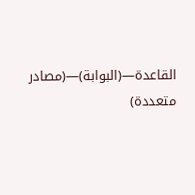القاعدة—(البوابة)—(مصادر متعددة)